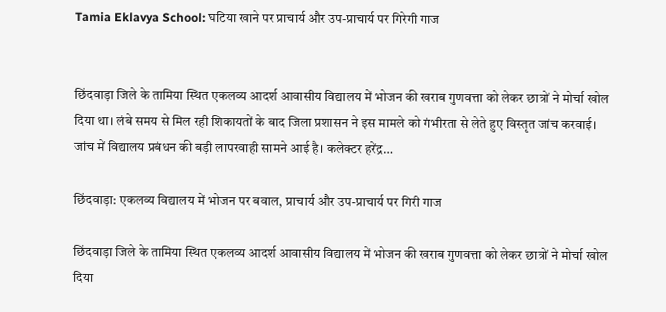Tamia Eklavya School: घटिया खाने पर प्राचार्य और उप-प्राचार्य पर गिरेगी गाज


छिंदवाड़ा जिले के तामिया स्थित एकलव्य आदर्श आवासीय विद्यालय में भोजन की खराब गुणवत्ता को लेकर छात्रों ने मोर्चा खोल दिया था। लंबे समय से मिल रही शिकायतों के बाद जिला प्रशासन ने इस मामले को गंभीरता से लेते हुए विस्तृत जांच करवाई। जांच में विद्यालय प्रबंधन की बड़ी लापरवाही सामने आई है। कलेक्टर हरेंद्र…

छिंदवाड़ा: एकलव्य विद्यालय में भोजन पर बवाल, प्राचार्य और उप-प्राचार्य पर गिरी गाज

छिंदवाड़ा जिले के तामिया स्थित एकलव्य आदर्श आवासीय विद्यालय में भोजन की खराब गुणवत्ता को लेकर छात्रों ने मोर्चा खोल दिया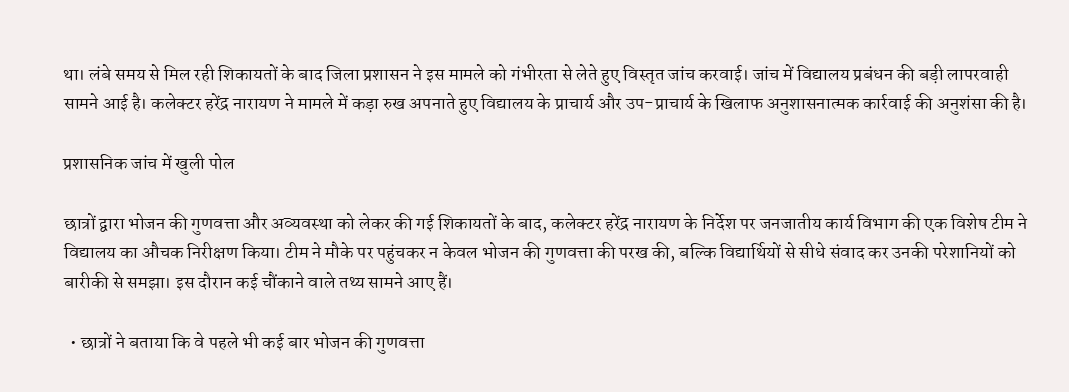था। लंबे समय से मिल रही शिकायतों के बाद जिला प्रशासन ने इस मामले को गंभीरता से लेते हुए विस्तृत जांच करवाई। जांच में विद्यालय प्रबंधन की बड़ी लापरवाही सामने आई है। कलेक्टर हरेंद्र नारायण ने मामले में कड़ा रुख अपनाते हुए विद्यालय के प्राचार्य और उप-प्राचार्य के खिलाफ अनुशासनात्मक कार्रवाई की अनुशंसा की है।

प्रशासनिक जांच में खुली पोल

छात्रों द्वारा भोजन की गुणवत्ता और अव्यवस्था को लेकर की गई शिकायतों के बाद, कलेक्टर हरेंद्र नारायण के निर्देश पर जनजातीय कार्य विभाग की एक विशेष टीम ने विद्यालय का औचक निरीक्षण किया। टीम ने मौके पर पहुंचकर न केवल भोजन की गुणवत्ता की परख की, बल्कि विद्यार्थियों से सीधे संवाद कर उनकी परेशानियों को बारीकी से समझा। इस दौरान कई चौंकाने वाले तथ्य सामने आए हैं।

  • छात्रों ने बताया कि वे पहले भी कई बार भोजन की गुणवत्ता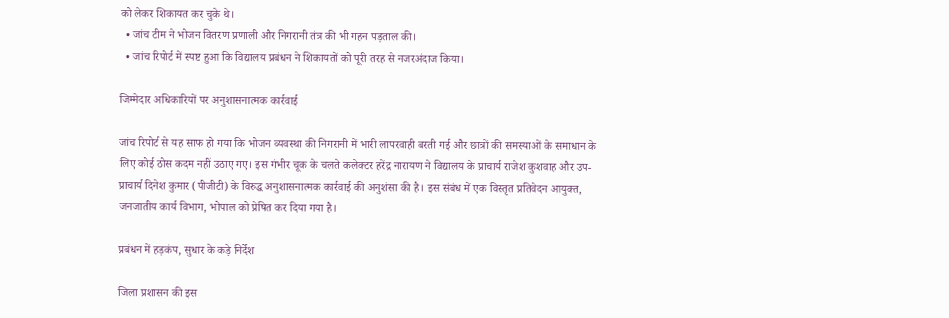को लेकर शिकायत कर चुके थे।
  • जांच टीम ने भोजन वितरण प्रणाली और निगरानी तंत्र की भी गहन पड़ताल की।
  • जांच रिपोर्ट में स्पष्ट हुआ कि विद्यालय प्रबंधन ने शिकायतों को पूरी तरह से नजरअंदाज किया।

जिम्मेदार अधिकारियों पर अनुशासनात्मक कार्रवाई

जांच रिपोर्ट से यह साफ हो गया कि भोजन व्यवस्था की निगरानी में भारी लापरवाही बरती गई और छात्रों की समस्याओं के समाधान के लिए कोई ठोस कदम नहीं उठाए गए। इस गंभीर चूक के चलते कलेक्टर हरेंद्र नारायण ने विद्यालय के प्राचार्य राजेश कुशवाह और उप-प्राचार्य दिनेश कुमार (पीजीटी) के विरुद्ध अनुशासनात्मक कार्रवाई की अनुशंसा की है। इस संबंध में एक विस्तृत प्रतिवेदन आयुक्त, जनजातीय कार्य विभाग, भोपाल को प्रेषित कर दिया गया है।

प्रबंधन में हड़कंप, सुधार के कड़े निर्देश

जिला प्रशासन की इस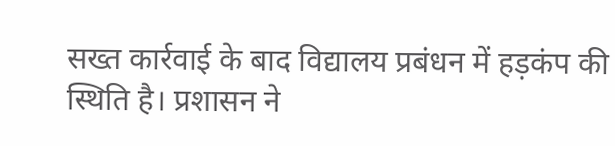सख्त कार्रवाई के बाद विद्यालय प्रबंधन में हड़कंप की स्थिति है। प्रशासन ने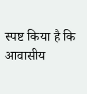स्पष्ट किया है कि आवासीय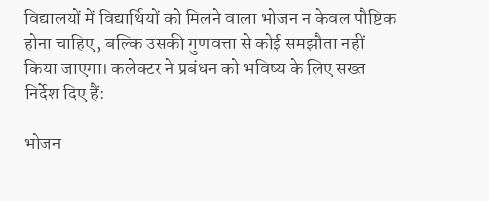विद्यालयों में विद्यार्थियों को मिलने वाला भोजन न केवल पौष्टिक होना चाहिए, बल्कि उसकी गुणवत्ता से कोई समझौता नहीं किया जाएगा। कलेक्टर ने प्रबंधन को भविष्य के लिए सख्त निर्देश दिए हैं:

भोजन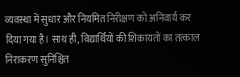व्यवस्था में सुधार और नियमित निरीक्षण को अनिवार्य कर दिया गया है। साथ ही, विद्यार्थियों की शिकायतों का तत्काल निराकरण सुनिश्चित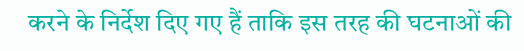करने के निर्देश दिए गए हैं ताकि इस तरह की घटनाओं की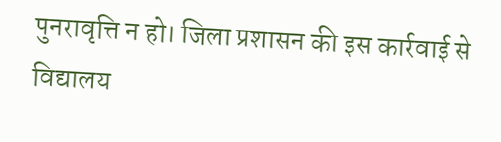पुनरावृत्ति न हो। जिला प्रशासन की इस कार्रवाई से विद्यालय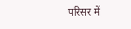परिसर में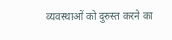व्यवस्थाओं को दुरुस्त करने का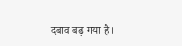दबाव बढ़ गया है।